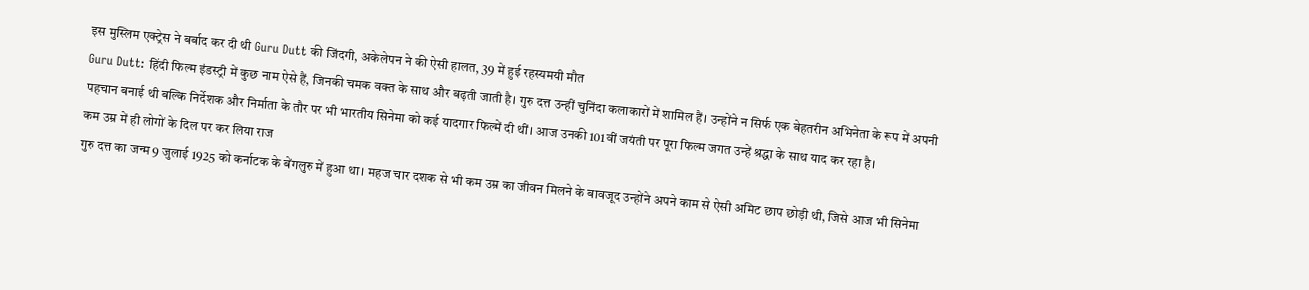इस मुस्लिम एक्ट्रेस ने बर्बाद कर दी थी Guru Dutt की जिंदगी, अकेलेपन ने की ऐसी हालत, 39 में हुई रहस्यमयी मौत
Guru Dutt: हिंदी फिल्म इंडस्ट्री में कुछ नाम ऐसे हैं, जिनकी चमक वक्त के साथ और बढ़ती जाती है। गुरु दत्त उन्हीं चुनिंदा कलाकारों में शामिल हैं। उन्होंने न सिर्फ एक बेहतरीन अभिनेता के रूप में अपनी पहचान बनाई थी बल्कि निर्देशक और निर्माता के तौर पर भी भारतीय सिनेमा को कई यादगार फिल्में दी थीं। आज उनकी 101वीं जयंती पर पूरा फिल्म जगत उन्हें श्रद्धा के साथ याद कर रहा है।
कम उम्र में ही लोगों के दिल पर कर लिया राज
गुरु दत्त का जन्म 9 जुलाई 1925 को कर्नाटक के बेंगलुरु में हुआ था। महज चार दशक से भी कम उम्र का जीवन मिलने के बावजूद उन्होंने अपने काम से ऐसी अमिट छाप छोड़ी थी, जिसे आज भी सिनेमा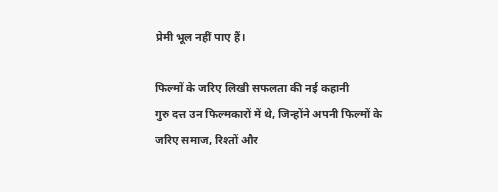प्रेमी भूल नहीं पाए हैं।

फिल्मों के जरिए लिखी सफलता की नई कहानी
गुरु दत्त उन फिल्मकारों में थे, जिन्होंने अपनी फिल्मों के जरिए समाज, रिश्तों और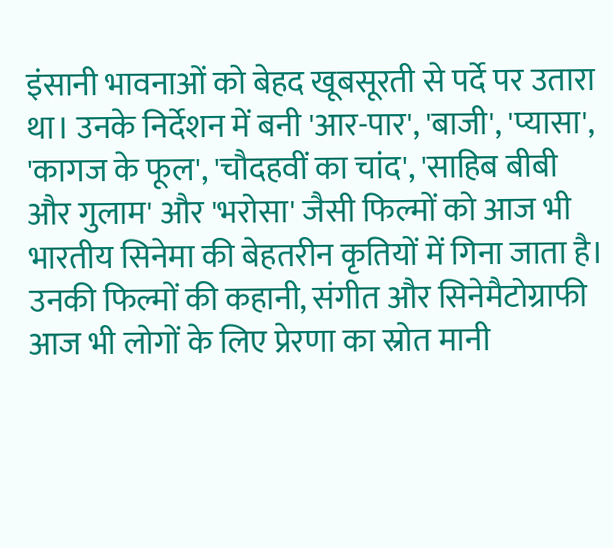इंसानी भावनाओं को बेहद खूबसूरती से पर्दे पर उतारा था। उनके निर्देशन में बनी 'आर-पार', 'बाजी', 'प्यासा', 'कागज के फूल', 'चौदहवीं का चांद', 'साहिब बीबी और गुलाम' और 'भरोसा' जैसी फिल्मों को आज भी भारतीय सिनेमा की बेहतरीन कृतियों में गिना जाता है। उनकी फिल्मों की कहानी, संगीत और सिनेमैटोग्राफी आज भी लोगों के लिए प्रेरणा का स्रोत मानी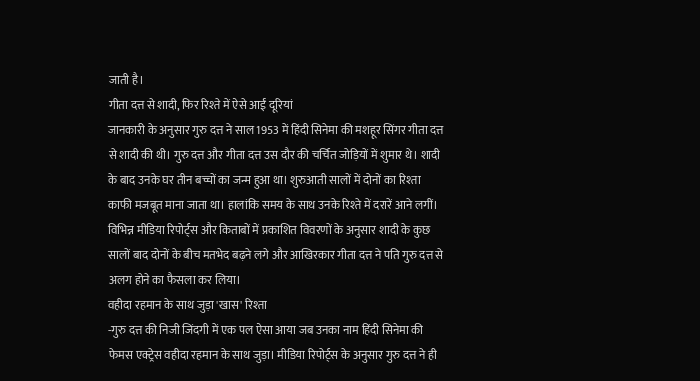जाती है।
गीता दत्त से शादी, फिर रिश्ते में ऐसे आईं दूरियां
जानकारी के अनुसार गुरु दत्त ने साल 1953 में हिंदी सिनेमा की मशहूर सिंगर गीता दत्त से शादी की थी। गुरु दत्त और गीता दत्त उस दौर की चर्चित जोड़ियों में शुमार थे। शादी के बाद उनके घर तीन बच्चों का जन्म हुआ था। शुरुआती सालों में दोनों का रिश्ता काफी मजबूत माना जाता था। हालांकि समय के साथ उनके रिश्ते में दरारें आने लगीं। विभिन्न मीडिया रिपोर्ट्स और किताबों में प्रकाशित विवरणों के अनुसार शादी के कुछ सालों बाद दोनों के बीच मतभेद बढ़ने लगे और आखिरकार गीता दत्त ने पति गुरु दत्त से अलग होने का फैसला कर लिया।
वहीदा रहमान के साथ जुड़ा 'खास' रिश्ता
-गुरु दत्त की निजी जिंदगी में एक पल ऐसा आया जब उनका नाम हिंदी सिनेमा की फेमस एक्ट्रेस वहीदा रहमान के साथ जुड़ा। मीडिया रिपोर्ट्स के अनुसार गुरु दत्त ने ही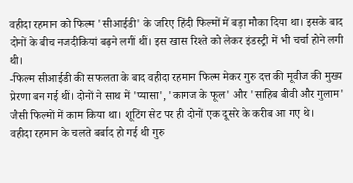वहीदा रहमान को फिल्म 'सीआईडी' के जरिए हिंदी फिल्मों में बड़ा मौका दिया था। इसके बाद दोनों के बीच नजदीकियां बढ़ने लगीं थीं। इस खास रिश्ते को लेकर इंडस्ट्री में भी चर्चा होने लगी थी।
-फिल्म सीआईडी की सफलता के बाद वहीदा रहमान फिल्म मेकर गुरु दत्त की मूवीज की मुख्य प्रेरणा बन गई थीं। दोनों ने साथ में 'प्यासा', 'कागज के फूल' और 'साहिब बीवी और गुलाम' जैसी फिल्मों में काम किया था। शूटिंग सेट पर ही दोनों एक दूसरे के करीब आ गए थे।
वहीदा रहमान के चलते बर्बाद हो गई थी गुरु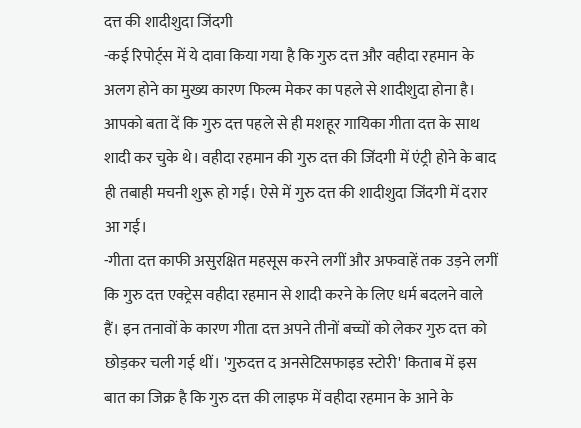दत्त की शादीशुदा जिंदगी
-कई रिपोर्ट्स में ये दावा किया गया है कि गुरु दत्त और वहीदा रहमान के अलग होने का मुख्य कारण फिल्म मेकर का पहले से शादीशुदा होना है। आपको बता दें कि गुरु दत्त पहले से ही मशहूर गायिका गीता दत्त के साथ शादी कर चुके थे। वहीदा रहमान की गुरु दत्त की जिंदगी में एंट्री होने के बाद ही तबाही मचनी शुरू हो गई। ऐसे में गुरु दत्त की शादीशुदा जिंदगी में दरार आ गई।
-गीता दत्त काफी असुरक्षित महसूस करने लगीं और अफवाहें तक उड़ने लगीं कि गुरु दत्त एक्ट्रेस वहीदा रहमान से शादी करने के लिए धर्म बदलने वाले हैं। इन तनावों के कारण गीता दत्त अपने तीनों बच्चों को लेकर गुरु दत्त को छोड़कर चली गई थीं। 'गुरुदत्त द अनसेटिसफाइड स्टोरी' किताब में इस बात का जिक्र है कि गुरु दत्त की लाइफ में वहीदा रहमान के आने के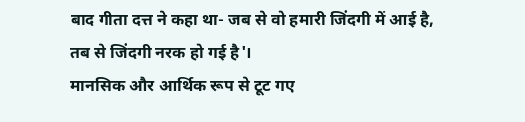बाद गीता दत्त ने कहा था- जब से वो हमारी जिंदगी में आई है, तब से जिंदगी नरक हो गई है'।
मानसिक और आर्थिक रूप से टूट गए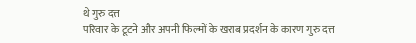थे गुरु दत्त
परिवार के टूटने और अपनी फिल्मों के खराब प्रदर्शन के कारण गुरु दत्त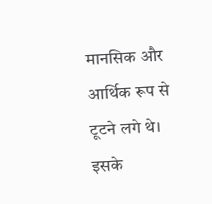मानसिक और आर्थिक रूप से टूटने लगे थे। इसके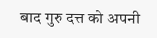बाद गुरु दत्त को अपनी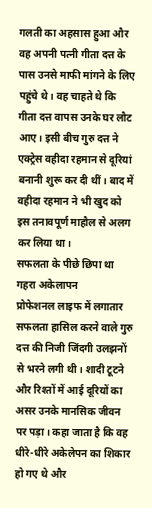गलती का अहसास हुआ और वह अपनी पत्नी गीता दत्त के पास उनसे माफी मांगने के लिए पहुंचे थे। वह चाहते थे कि गीता दत्त वापस उनके घर लौट आए। इसी बीच गुरु दत्त ने एक्ट्रेस वहीदा रहमान से दूरियां बनानी शुरू कर दी थीं। बाद में वहीदा रहमान ने भी खुद को इस तनावपूर्ण माहौल से अलग कर लिया था।
सफलता के पीछे छिपा था गहरा अकेलापन
प्रोफेशनल लाइफ में लगातार सफलता हासिल करने वाले गुरु दत्त की निजी जिंदगी उलझनों से भरने लगी थी। शादी टूटने और रिश्तों में आई दूरियों का असर उनके मानसिक जीवन पर पड़ा। कहा जाता है कि वह धीरे-धीरे अकेलेपन का शिकार हो गए थे और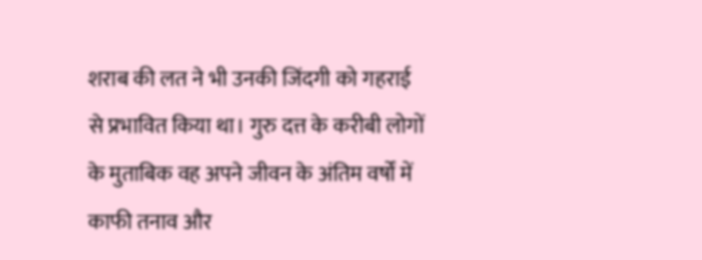शराब की लत ने भी उनकी जिंदगी को गहराई से प्रभावित किया था। गुरु दत्त के करीबी लोगों के मुताबिक वह अपने जीवन के अंतिम वर्षों में काफी तनाव और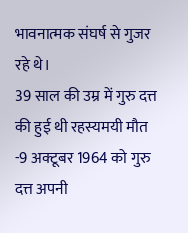भावनात्मक संघर्ष से गुजर रहे थे।
39 साल की उम्र में गुरु दत्त की हुई थी रहस्यमयी मौत
-9 अक्टूबर 1964 को गुरु दत्त अपनी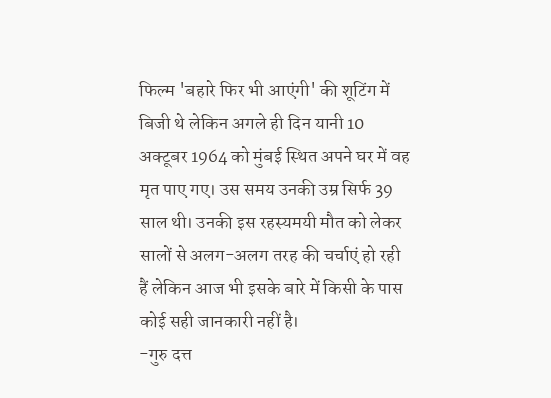फिल्म 'बहारे फिर भी आएंगी' की शूटिंग में बिजी थे लेकिन अगले ही दिन यानी 10 अक्टूबर 1964 को मुंबई स्थित अपने घर में वह मृत पाए गए। उस समय उनकी उम्र सिर्फ 39 साल थी। उनकी इस रहस्यमयी मौत को लेकर सालों से अलग-अलग तरह की चर्चाएं हो रही हैं लेकिन आज भी इसके बारे में किसी के पास कोई सही जानकारी नहीं है।
-गुरु दत्त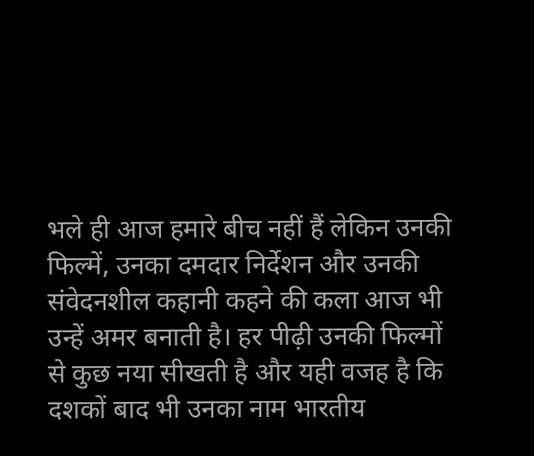भले ही आज हमारे बीच नहीं हैं लेकिन उनकी फिल्में, उनका दमदार निर्देशन और उनकी संवेदनशील कहानी कहने की कला आज भी उन्हें अमर बनाती है। हर पीढ़ी उनकी फिल्मों से कुछ नया सीखती है और यही वजह है कि दशकों बाद भी उनका नाम भारतीय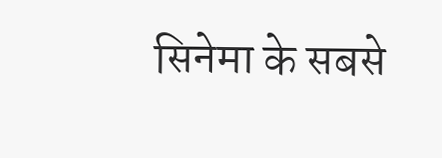सिनेमा के सबसे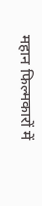महान फिल्मकारों में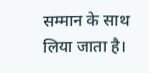सम्मान के साथ लिया जाता है।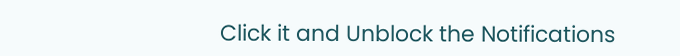Click it and Unblock the Notifications